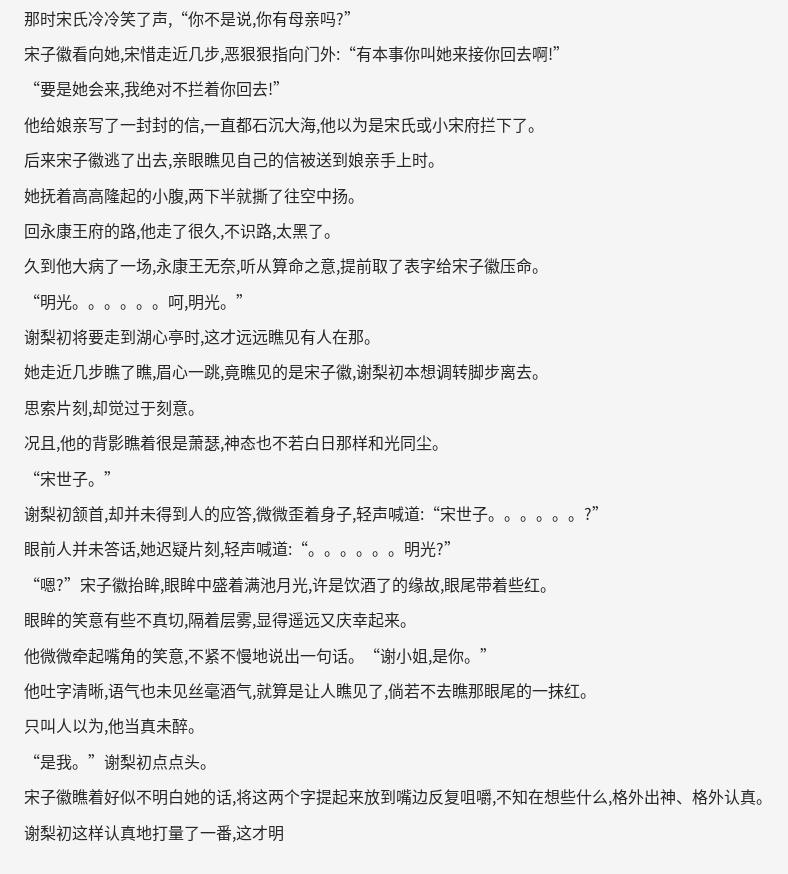那时宋氏冷冷笑了声,“你不是说,你有母亲吗?”
宋子徽看向她,宋惜走近几步,恶狠狠指向门外:“有本事你叫她来接你回去啊!”
“要是她会来,我绝对不拦着你回去!”
他给娘亲写了一封封的信,一直都石沉大海,他以为是宋氏或小宋府拦下了。
后来宋子徽逃了出去,亲眼瞧见自己的信被送到娘亲手上时。
她抚着高高隆起的小腹,两下半就撕了往空中扬。
回永康王府的路,他走了很久,不识路,太黑了。
久到他大病了一场,永康王无奈,听从算命之意,提前取了表字给宋子徽压命。
“明光。。。。。。呵,明光。”
谢梨初将要走到湖心亭时,这才远远瞧见有人在那。
她走近几步瞧了瞧,眉心一跳,竟瞧见的是宋子徽,谢梨初本想调转脚步离去。
思索片刻,却觉过于刻意。
况且,他的背影瞧着很是萧瑟,神态也不若白日那样和光同尘。
“宋世子。”
谢梨初颔首,却并未得到人的应答,微微歪着身子,轻声喊道:“宋世子。。。。。。?”
眼前人并未答话,她迟疑片刻,轻声喊道:“。。。。。。明光?”
“嗯?”宋子徽抬眸,眼眸中盛着满池月光,许是饮酒了的缘故,眼尾带着些红。
眼眸的笑意有些不真切,隔着层雾,显得遥远又庆幸起来。
他微微牵起嘴角的笑意,不紧不慢地说出一句话。“谢小姐,是你。”
他吐字清晰,语气也未见丝毫酒气,就算是让人瞧见了,倘若不去瞧那眼尾的一抹红。
只叫人以为,他当真未醉。
“是我。”谢梨初点点头。
宋子徽瞧着好似不明白她的话,将这两个字提起来放到嘴边反复咀嚼,不知在想些什么,格外出神、格外认真。
谢梨初这样认真地打量了一番,这才明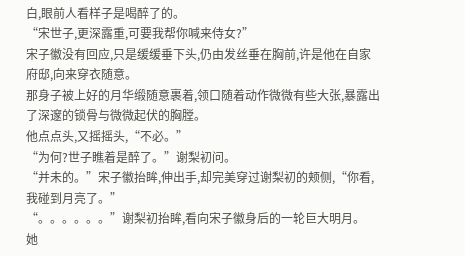白,眼前人看样子是喝醉了的。
“宋世子,更深露重,可要我帮你喊来侍女?”
宋子徽没有回应,只是缓缓垂下头,仍由发丝垂在胸前,许是他在自家府邸,向来穿衣随意。
那身子被上好的月华缎随意裹着,领口随着动作微微有些大张,暴露出了深邃的锁骨与微微起伏的胸膛。
他点点头,又摇摇头,“不必。”
“为何?世子瞧着是醉了。”谢梨初问。
“并未的。”宋子徽抬眸,伸出手,却完美穿过谢梨初的颊侧,“你看,我碰到月亮了。”
“。。。。。。”谢梨初抬眸,看向宋子徽身后的一轮巨大明月。
她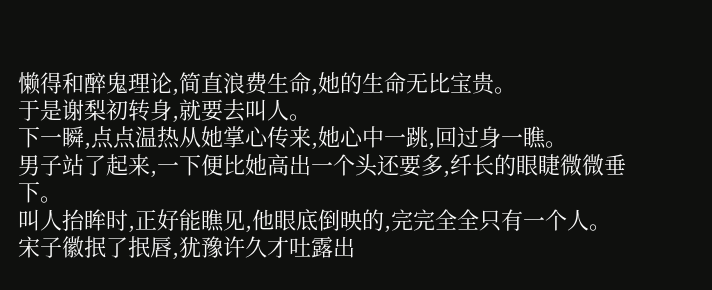懒得和醉鬼理论,简直浪费生命,她的生命无比宝贵。
于是谢梨初转身,就要去叫人。
下一瞬,点点温热从她掌心传来,她心中一跳,回过身一瞧。
男子站了起来,一下便比她高出一个头还要多,纤长的眼睫微微垂下。
叫人抬眸时,正好能瞧见,他眼底倒映的,完完全全只有一个人。
宋子徽抿了抿唇,犹豫许久才吐露出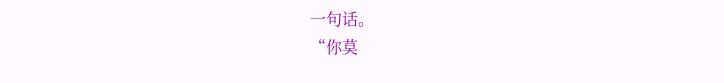一句话。
“你莫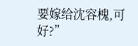要嫁给沈容槐,可好?”